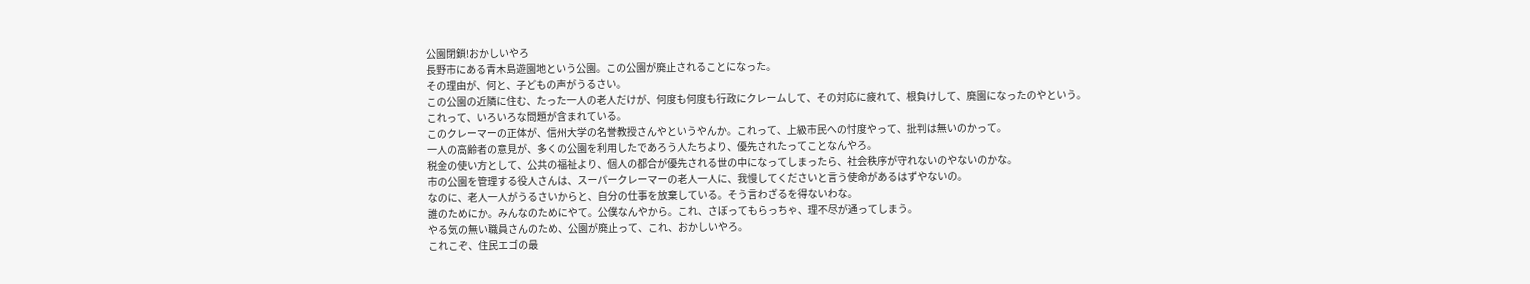公園閉鎖!おかしいやろ
長野市にある青木島遊園地という公園。この公園が廃止されることになった。
その理由が、何と、子どもの声がうるさい。
この公園の近隣に住む、たった一人の老人だけが、何度も何度も行政にクレームして、その対応に疲れて、根負けして、廃園になったのやという。
これって、いろいろな問題が含まれている。
このクレーマーの正体が、信州大学の名誉教授さんやというやんか。これって、上級市民への忖度やって、批判は無いのかって。
一人の高齢者の意見が、多くの公園を利用したであろう人たちより、優先されたってことなんやろ。
税金の使い方として、公共の福祉より、個人の都合が優先される世の中になってしまったら、社会秩序が守れないのやないのかな。
市の公園を管理する役人さんは、スーパークレーマーの老人一人に、我慢してくださいと言う使命があるはずやないの。
なのに、老人一人がうるさいからと、自分の仕事を放棄している。そう言わざるを得ないわな。
誰のためにか。みんなのためにやて。公僕なんやから。これ、さぼってもらっちゃ、理不尽が通ってしまう。
やる気の無い職員さんのため、公園が廃止って、これ、おかしいやろ。
これこぞ、住民エゴの最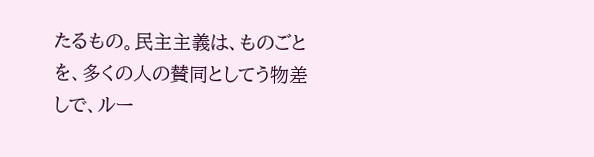たるもの。民主主義は、ものごとを、多くの人の賛同としてう物差しで、ルー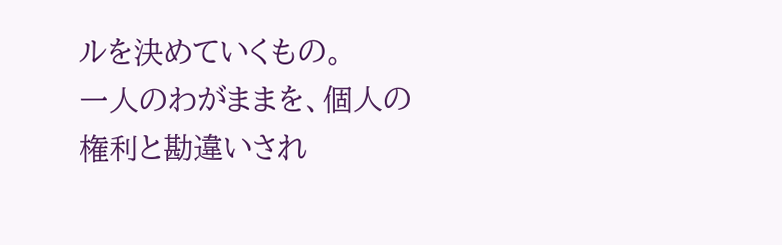ルを決めていくもの。
一人のわがままを、個人の権利と勘違いされ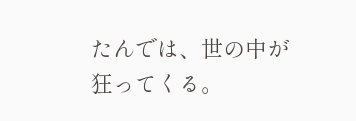たんでは、世の中が狂ってくる。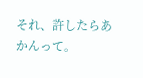それ、許したらあかんって。